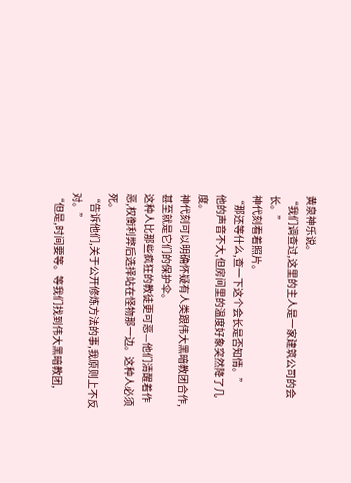黄泉神乐说。
“我们调查过,这里的主人是一家建筑公司的会长。”
神代刻看着照片。
“那还等什么,查一下这个会长是否知情。”
他的声音不大,但房间里的温度好象突然降了几度。
神代刻可以明确怀疑有人类跟伟大黑暗教团合作,甚至就是它们的保护伞。
这种人比那些疯狂的教徒更可恶—他们清醒着作恶,权衡利弊后选择站在怪物那一边。这种人必须死。
“告诉他们,关于公开修炼方法的事,我原则上不反对。”
“但是,时间要等。等我们找到伟大黑暗教团,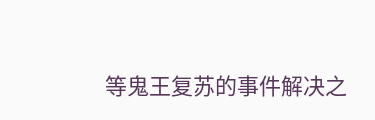等鬼王复苏的事件解决之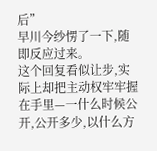后”
早川今纱愣了一下,随即反应过来。
这个回复看似让步,实际上却把主动权牢牢握在手里—一什么时候公开,公开多少,以什么方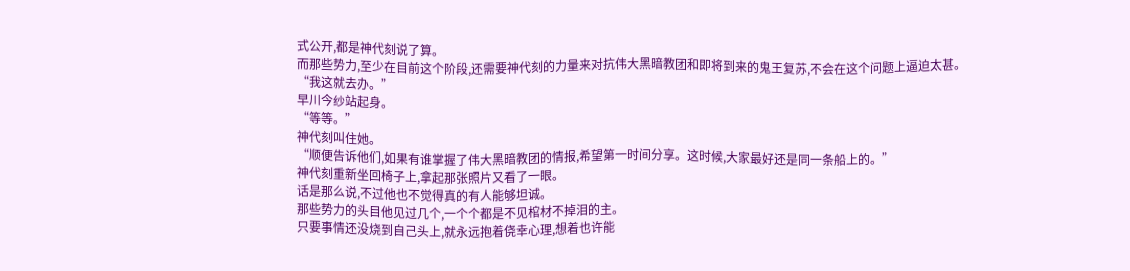式公开,都是神代刻说了算。
而那些势力,至少在目前这个阶段,还需要神代刻的力量来对抗伟大黑暗教团和即将到来的鬼王复苏,不会在这个问题上逼迫太甚。
“我这就去办。”
早川今纱站起身。
“等等。”
神代刻叫住她。
“顺便告诉他们,如果有谁掌握了伟大黑暗教团的情报,希望第一时间分享。这时候,大家最好还是同一条船上的。”
神代刻重新坐回椅子上,拿起那张照片又看了一眼。
话是那么说,不过他也不觉得真的有人能够坦诚。
那些势力的头目他见过几个,一个个都是不见棺材不掉泪的主。
只要事情还没烧到自己头上,就永远抱着侥幸心理,想着也许能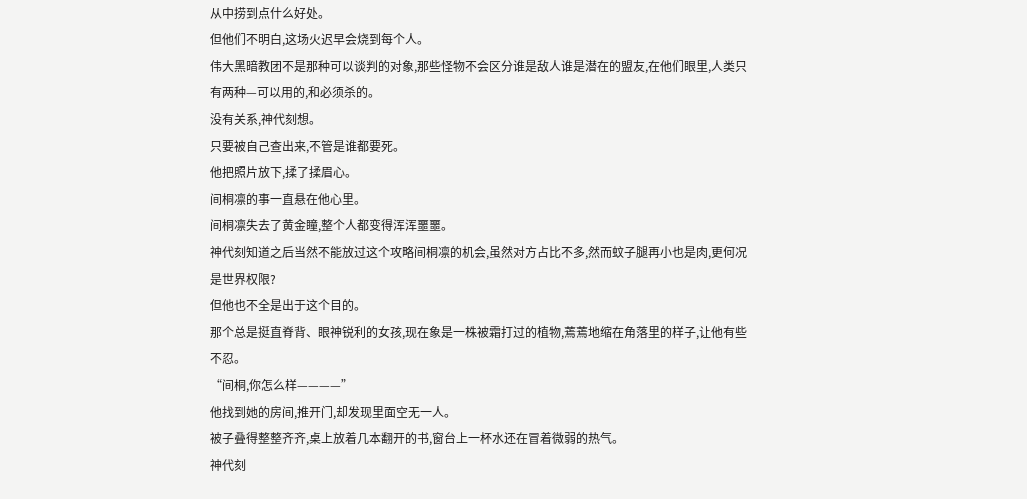从中捞到点什么好处。
但他们不明白,这场火迟早会烧到每个人。
伟大黑暗教团不是那种可以谈判的对象,那些怪物不会区分谁是敌人谁是潜在的盟友,在他们眼里,人类只有两种—可以用的,和必须杀的。
没有关系,神代刻想。
只要被自己查出来,不管是谁都要死。
他把照片放下,揉了揉眉心。
间桐凛的事一直悬在他心里。
间桐凛失去了黄金瞳,整个人都变得浑浑噩噩。
神代刻知道之后当然不能放过这个攻略间桐凛的机会,虽然对方占比不多,然而蚊子腿再小也是肉,更何况是世界权限?
但他也不全是出于这个目的。
那个总是挺直脊背、眼神锐利的女孩,现在象是一株被霜打过的植物,蔫蔫地缩在角落里的样子,让他有些不忍。
“间桐,你怎么样————”
他找到她的房间,推开门,却发现里面空无一人。
被子叠得整整齐齐,桌上放着几本翻开的书,窗台上一杯水还在冒着微弱的热气。
神代刻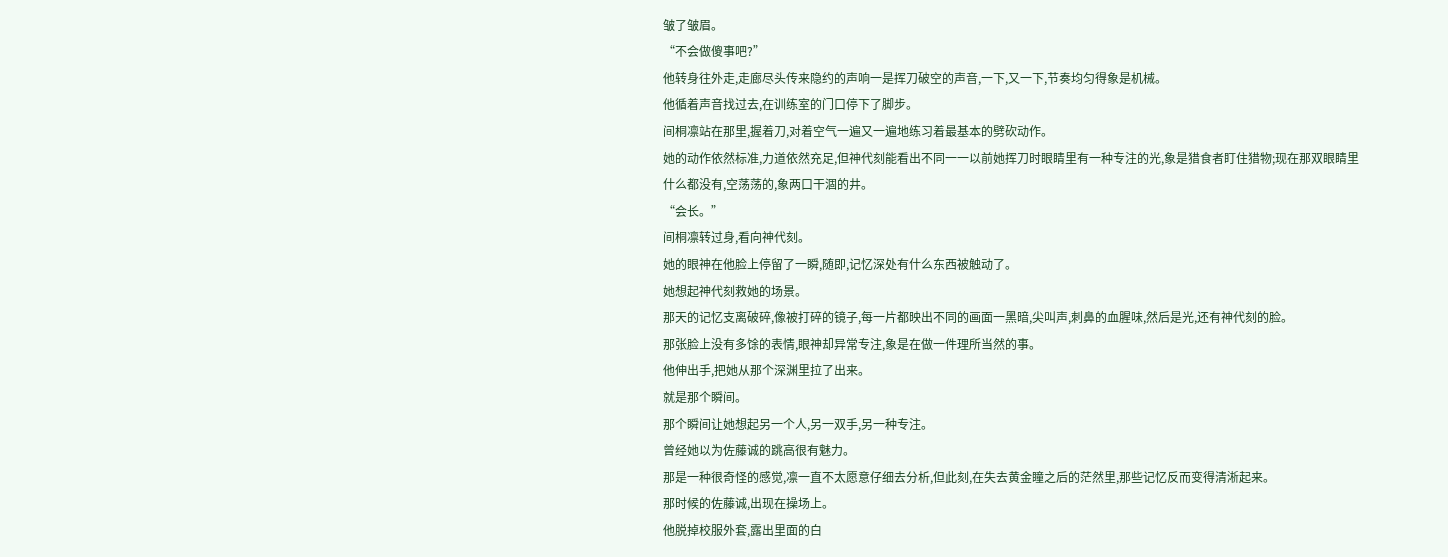皱了皱眉。
“不会做傻事吧?”
他转身往外走,走廊尽头传来隐约的声响一是挥刀破空的声音,一下,又一下,节奏均匀得象是机械。
他循着声音找过去,在训练室的门口停下了脚步。
间桐凛站在那里,握着刀,对着空气一遍又一遍地练习着最基本的劈砍动作。
她的动作依然标准,力道依然充足,但神代刻能看出不同一一以前她挥刀时眼睛里有一种专注的光,象是猎食者盯住猎物;现在那双眼睛里什么都没有,空荡荡的,象两口干涸的井。
“会长。”
间桐凛转过身,看向神代刻。
她的眼神在他脸上停留了一瞬,随即,记忆深处有什么东西被触动了。
她想起神代刻救她的场景。
那天的记忆支离破碎,像被打碎的镜子,每一片都映出不同的画面一黑暗,尖叫声,刺鼻的血腥味,然后是光,还有神代刻的脸。
那张脸上没有多馀的表情,眼神却异常专注,象是在做一件理所当然的事。
他伸出手,把她从那个深渊里拉了出来。
就是那个瞬间。
那个瞬间让她想起另一个人,另一双手,另一种专注。
曾经她以为佐藤诚的跳高很有魅力。
那是一种很奇怪的感觉,凛一直不太愿意仔细去分析,但此刻,在失去黄金瞳之后的茫然里,那些记忆反而变得清淅起来。
那时候的佐藤诚,出现在操场上。
他脱掉校服外套,露出里面的白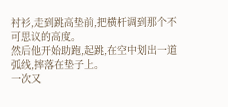衬衫,走到跳高垫前,把横杆调到那个不可思议的高度。
然后他开始助跑,起跳,在空中划出一道弧线,摔落在垫子上。
一次又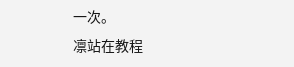一次。
凛站在教程